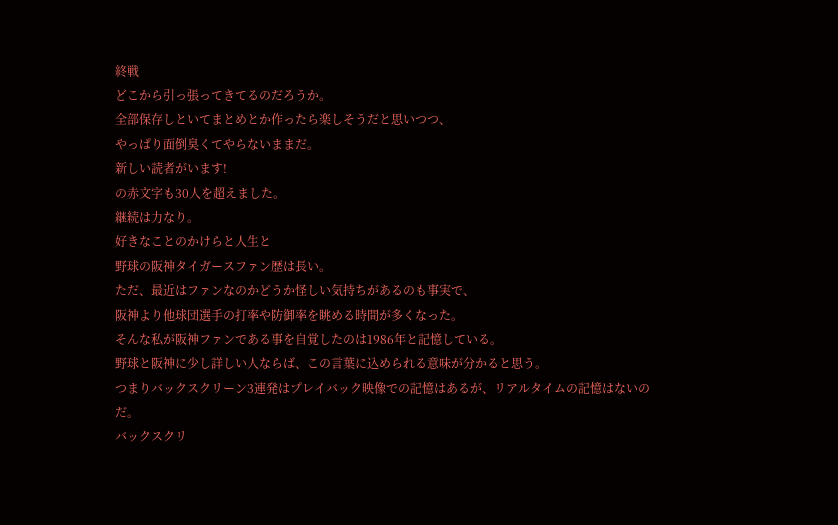終戦
どこから引っ張ってきてるのだろうか。
全部保存しといてまとめとか作ったら楽しそうだと思いつつ、
やっぱり面倒臭くてやらないままだ。
新しい読者がいます!
の赤文字も30人を超えました。
継続は力なり。
好きなことのかけらと人生と
野球の阪神タイガースファン歴は長い。
ただ、最近はファンなのかどうか怪しい気持ちがあるのも事実で、
阪神より他球団選手の打率や防御率を眺める時間が多くなった。
そんな私が阪神ファンである事を自覚したのは1986年と記憶している。
野球と阪神に少し詳しい人ならば、この言葉に込められる意味が分かると思う。
つまりバックスクリーン3連発はプレイバック映像での記憶はあるが、リアルタイムの記憶はないのだ。
バックスクリ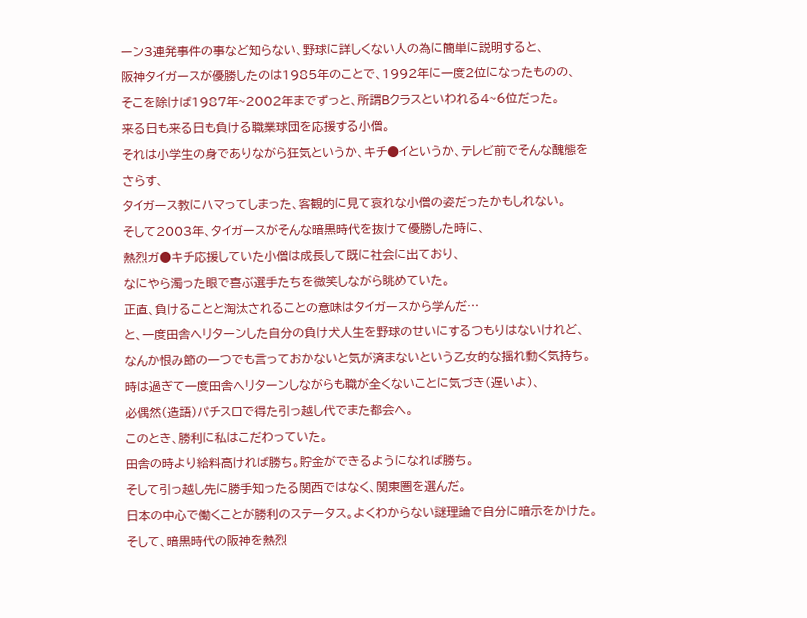ーン3連発事件の事など知らない、野球に詳しくない人の為に簡単に説明すると、
阪神タイガースが優勝したのは1985年のことで、1992年に一度2位になったものの、
そこを除けば1987年~2002年までずっと、所謂Bクラスといわれる4~6位だった。
来る日も来る日も負ける職業球団を応援する小僧。
それは小学生の身でありながら狂気というか、キチ●イというか、テレビ前でそんな醜態をさらす、
タイガース教にハマってしまった、客観的に見て哀れな小僧の姿だったかもしれない。
そして2003年、タイガースがそんな暗黒時代を抜けて優勝した時に、
熱烈ガ●キチ応援していた小僧は成長して既に社会に出ており、
なにやら濁った眼で喜ぶ選手たちを微笑しながら眺めていた。
正直、負けることと淘汰されることの意味はタイガースから学んだ…
と、一度田舎へリターンした自分の負け犬人生を野球のせいにするつもりはないけれど、
なんか恨み節の一つでも言っておかないと気が済まないという乙女的な揺れ動く気持ち。
時は過ぎて一度田舎へリターンしながらも職が全くないことに気づき(遅いよ)、
必偶然(造語)パチスロで得た引っ越し代でまた都会へ。
このとき、勝利に私はこだわっていた。
田舎の時より給料高ければ勝ち。貯金ができるようになれば勝ち。
そして引っ越し先に勝手知ったる関西ではなく、関東圏を選んだ。
日本の中心で働くことが勝利のステータス。よくわからない謎理論で自分に暗示をかけた。
そして、暗黒時代の阪神を熱烈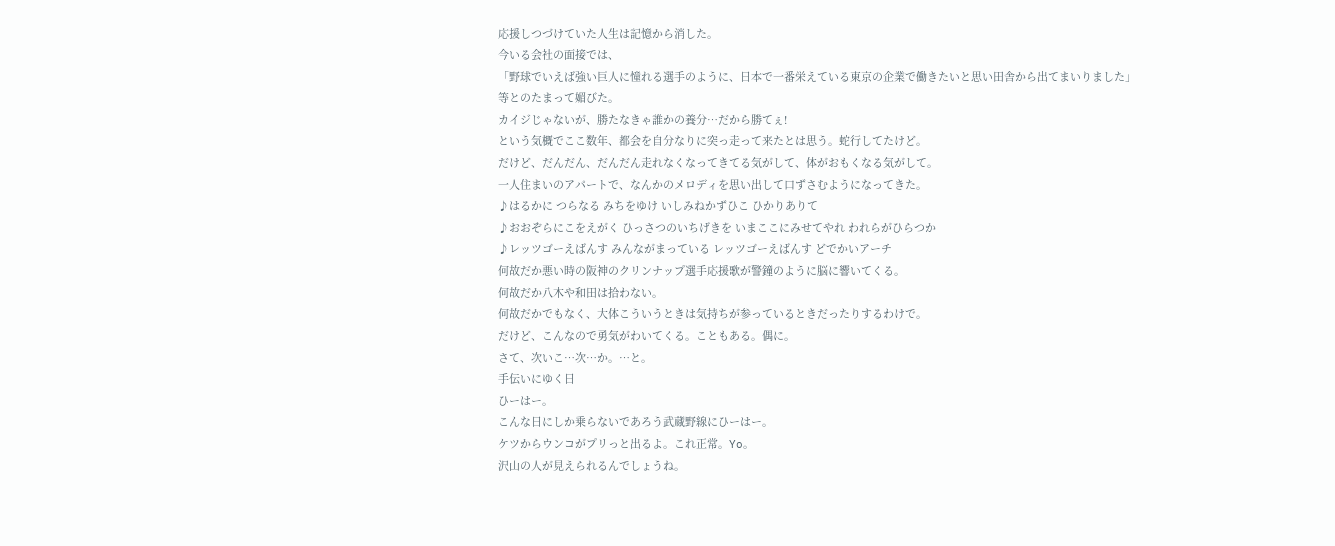応援しつづけていた人生は記憶から消した。
今いる会社の面接では、
「野球でいえば強い巨人に憧れる選手のように、日本で一番栄えている東京の企業で働きたいと思い田舎から出てまいりました」
等とのたまって媚びた。
カイジじゃないが、勝たなきゃ誰かの養分…だから勝てぇ!
という気概でここ数年、都会を自分なりに突っ走って来たとは思う。蛇行してたけど。
だけど、だんだん、だんだん走れなくなってきてる気がして、体がおもくなる気がして。
一人住まいのアパートで、なんかのメロディを思い出して口ずさむようになってきた。
♪はるかに つらなる みちをゆけ いしみねかずひこ ひかりありて
♪おおぞらにこをえがく ひっさつのいちげきを いまここにみせてやれ われらがひらつか
♪レッツゴーえばんす みんながまっている レッツゴーえばんす どでかいアーチ
何故だか悪い時の阪神のクリンナップ選手応援歌が警鐘のように脳に響いてくる。
何故だか八木や和田は拾わない。
何故だかでもなく、大体こういうときは気持ちが参っているときだったりするわけで。
だけど、こんなので勇気がわいてくる。こともある。偶に。
さて、次いこ…次…か。…と。
手伝いにゆく日
ひーはー。
こんな日にしか乗らないであろう武蔵野線にひーはー。
ケツからウンコがプリっと出るよ。これ正常。Yo。
沢山の人が見えられるんでしょうね。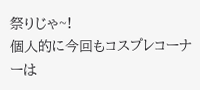祭りじゃ~!
個人的に今回もコスプレコーナーは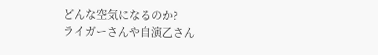どんな空気になるのか?
ライガーさんや自演乙さん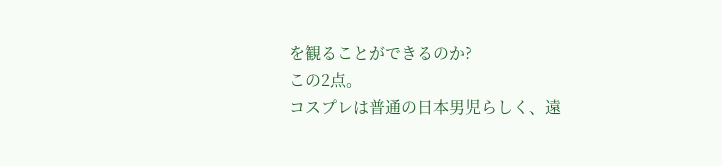を観ることができるのか?
この2点。
コスプレは普通の日本男児らしく、遠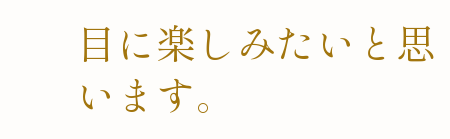目に楽しみたいと思います。